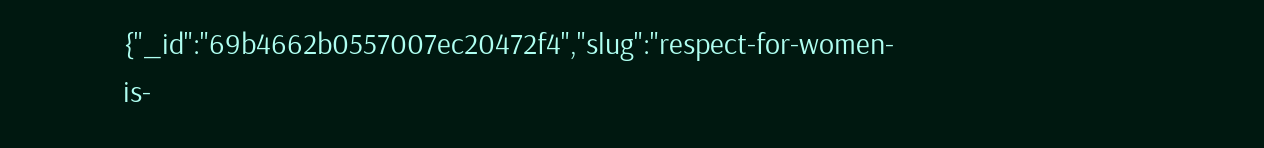{"_id":"69b4662b0557007ec20472f4","slug":"respect-for-women-is-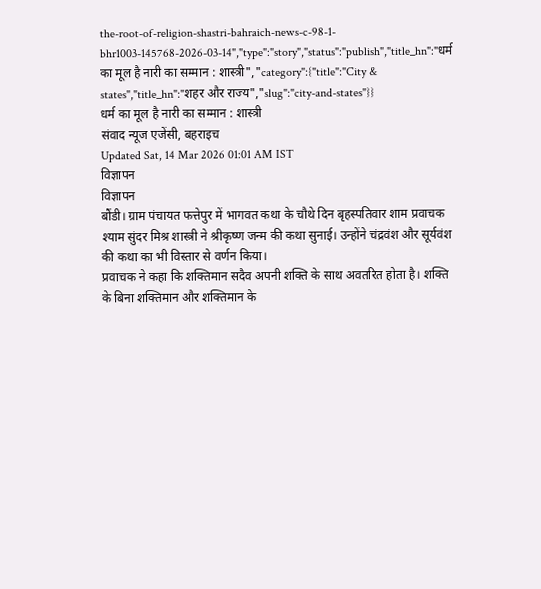the-root-of-religion-shastri-bahraich-news-c-98-1-bhr1003-145768-2026-03-14","type":"story","status":"publish","title_hn":"धर्म का मूल है नारी का सम्मान : शास्त्री","category":{"title":"City & states","title_hn":"शहर और राज्य","slug":"city-and-states"}}
धर्म का मूल है नारी का सम्मान : शास्त्री
संवाद न्यूज एजेंसी, बहराइच
Updated Sat, 14 Mar 2026 01:01 AM IST
विज्ञापन
विज्ञापन
बौंडी। ग्राम पंचायत फत्तेपुर में भागवत कथा के चौथे दिन बृहस्पतिवार शाम प्रवाचक श्याम सुंदर मिश्र शास्त्री ने श्रीकृष्ण जन्म की कथा सुनाई। उन्होंने चंद्रवंश और सूर्यवंश की कथा का भी विस्तार से वर्णन किया।
प्रवाचक ने कहा कि शक्तिमान सदैव अपनी शक्ति के साथ अवतरित होता है। शक्ति के बिना शक्तिमान और शक्तिमान के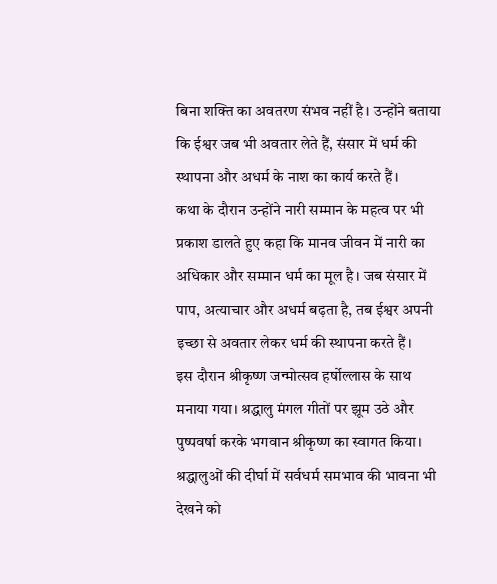बिना शक्ति का अवतरण संभव नहीं है। उन्होंने बताया कि ईश्वर जब भी अवतार लेते हैं, संसार में धर्म की स्थापना और अधर्म के नाश का कार्य करते हैं।
कथा के दौरान उन्होंने नारी सम्मान के महत्व पर भी प्रकाश डालते हुए कहा कि मानव जीवन में नारी का अधिकार और सम्मान धर्म का मूल है। जब संसार में पाप, अत्याचार और अधर्म बढ़ता है, तब ईश्वर अपनी इच्छा से अवतार लेकर धर्म की स्थापना करते हैं।
इस दौरान श्रीकृष्ण जन्मोत्सव हर्षोल्लास के साथ मनाया गया। श्रद्धालु मंगल गीतों पर झूम उठे और पुष्पवर्षा करके भगवान श्रीकृष्ण का स्वागत किया। श्रद्धालुओं की दीर्घा में सर्वधर्म समभाव की भावना भी देखने को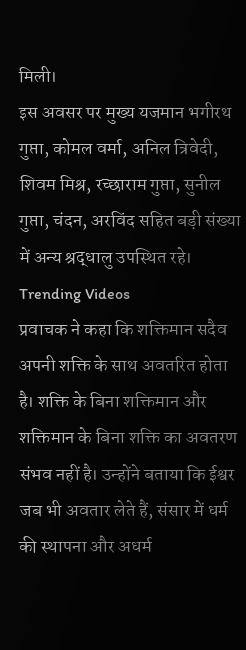मिली।
इस अवसर पर मुख्य यजमान भगीरथ गुप्ता, कोमल वर्मा, अनिल त्रिवेदी, शिवम मिश्र, रच्छाराम गुप्ता, सुनील गुप्ता, चंदन, अरविंद सहित बड़ी संख्या में अन्य श्रद्धालु उपस्थित रहे।
Trending Videos
प्रवाचक ने कहा कि शक्तिमान सदैव अपनी शक्ति के साथ अवतरित होता है। शक्ति के बिना शक्तिमान और शक्तिमान के बिना शक्ति का अवतरण संभव नहीं है। उन्होंने बताया कि ईश्वर जब भी अवतार लेते हैं, संसार में धर्म की स्थापना और अधर्म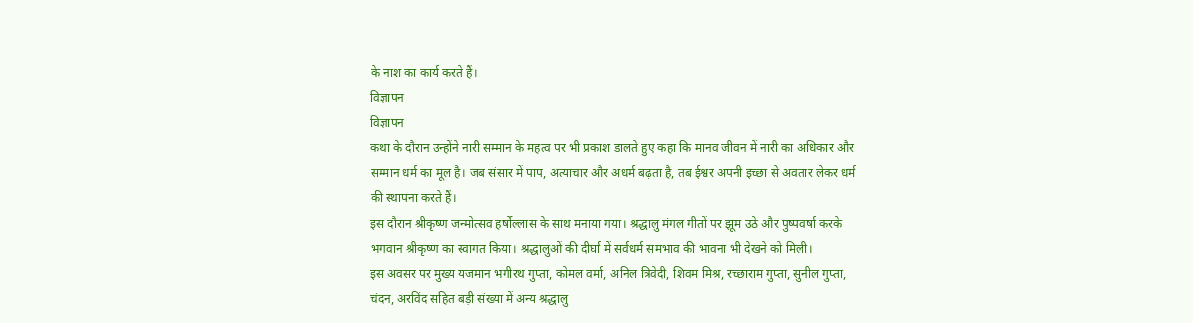के नाश का कार्य करते हैं।
विज्ञापन
विज्ञापन
कथा के दौरान उन्होंने नारी सम्मान के महत्व पर भी प्रकाश डालते हुए कहा कि मानव जीवन में नारी का अधिकार और सम्मान धर्म का मूल है। जब संसार में पाप, अत्याचार और अधर्म बढ़ता है, तब ईश्वर अपनी इच्छा से अवतार लेकर धर्म की स्थापना करते हैं।
इस दौरान श्रीकृष्ण जन्मोत्सव हर्षोल्लास के साथ मनाया गया। श्रद्धालु मंगल गीतों पर झूम उठे और पुष्पवर्षा करके भगवान श्रीकृष्ण का स्वागत किया। श्रद्धालुओं की दीर्घा में सर्वधर्म समभाव की भावना भी देखने को मिली।
इस अवसर पर मुख्य यजमान भगीरथ गुप्ता, कोमल वर्मा, अनिल त्रिवेदी, शिवम मिश्र, रच्छाराम गुप्ता, सुनील गुप्ता, चंदन, अरविंद सहित बड़ी संख्या में अन्य श्रद्धालु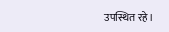उपस्थित रहे।